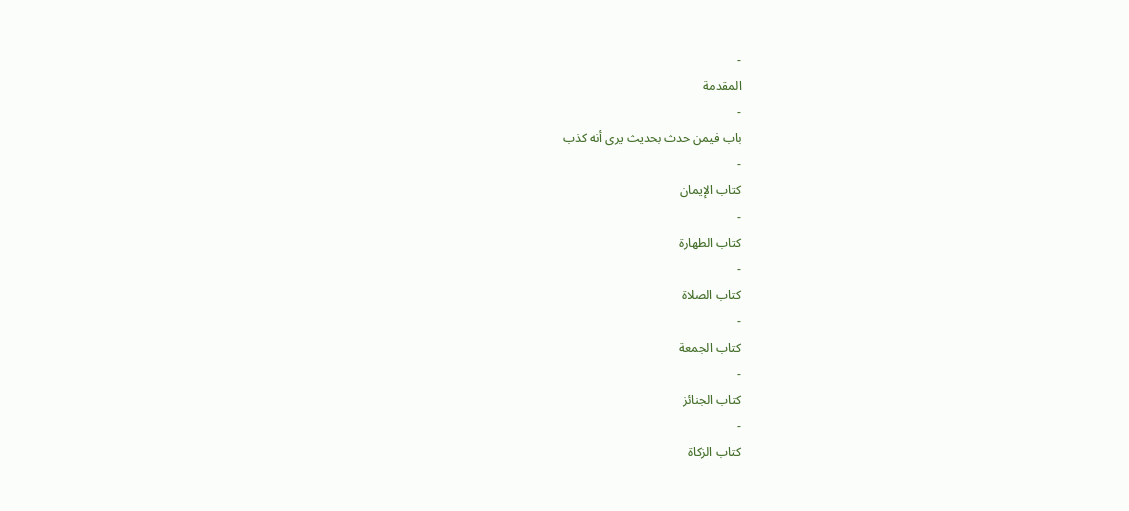-
المقدمة
-
باب فيمن حدث بحديث يرى أنه كذب
-
كتاب الإيمان
-
كتاب الطهارة
-
كتاب الصلاة
-
كتاب الجمعة
-
كتاب الجنائز
-
كتاب الزكاة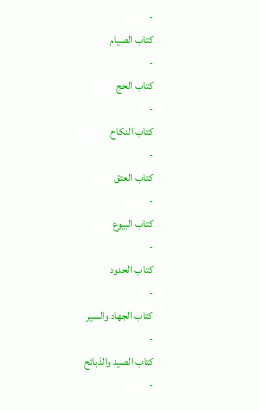-
كتاب الصيام
-
كتاب الحج
-
كتاب النكاح
-
كتاب العتق
-
كتاب البيوع
-
كتاب الحدود
-
كتاب الجهاد والسير
-
كتاب الصيد والذبائح
-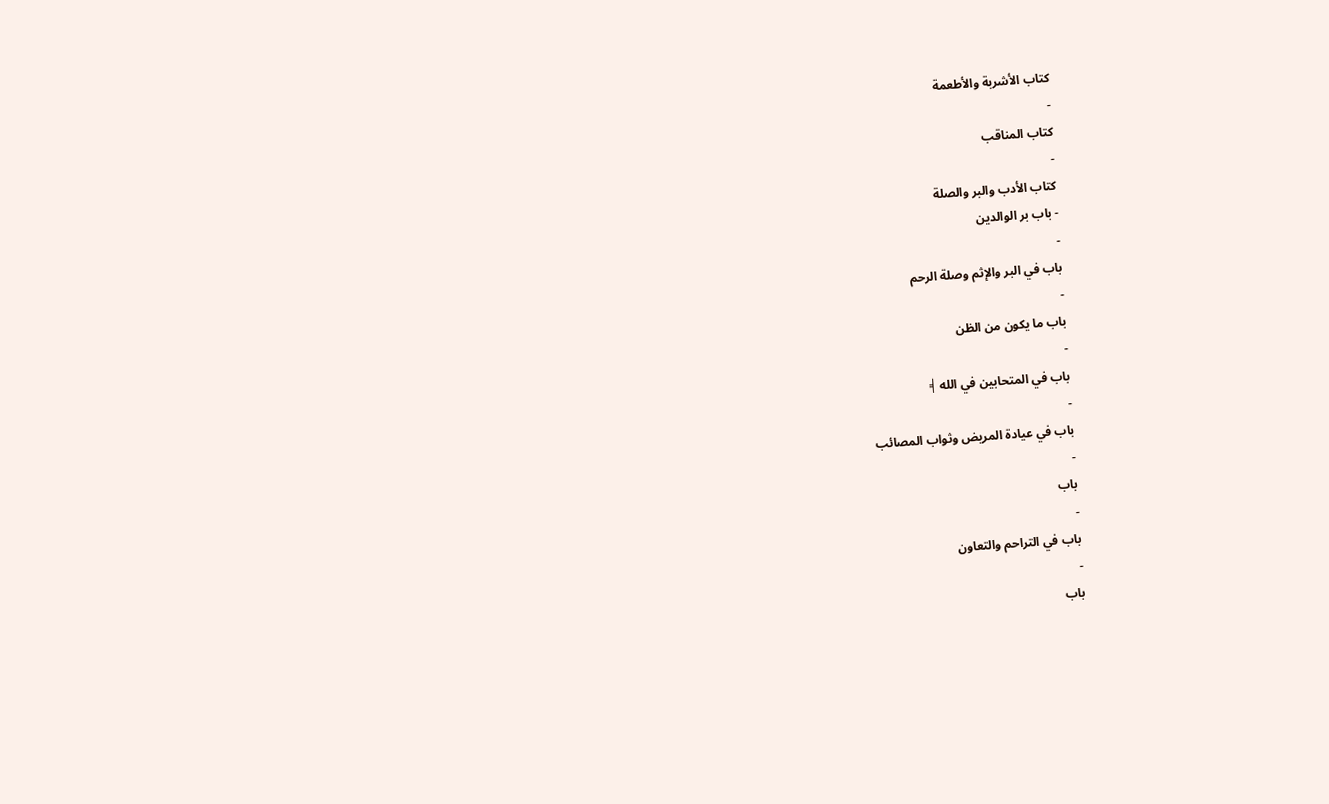كتاب الأشربة والأطعمة
-
كتاب المناقب
-
كتاب الأدب والبر والصلة
- باب بر الوالدين
-
باب في البر والإثم وصلة الرحم
-
باب ما يكون من الظن
-
باب في المتحابين في الله ╡
-
باب في عيادة المريض وثواب المصائب
-
باب
-
باب في التراحم والتعاون
-
باب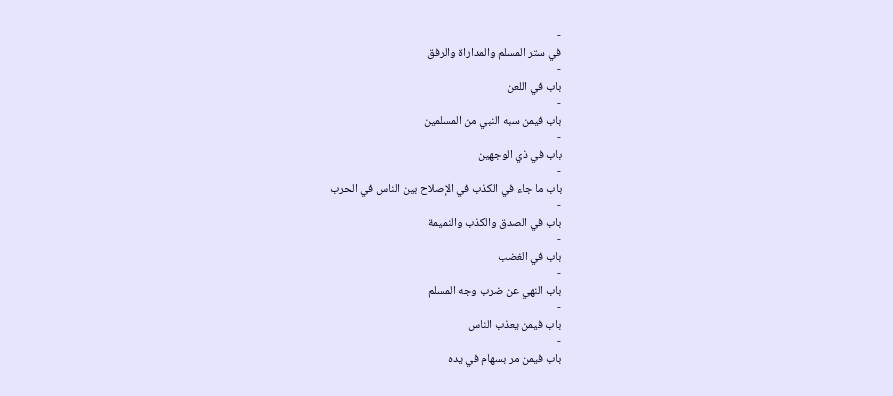-
في ستر المسلم والمداراة والرفق
-
باب في اللعن
-
باب فيمن سبه النبي من المسلمين
-
باب في ذي الوجهين
-
باب ما جاء في الكذب في الإصلاح بين الناس في الحرب
-
باب في الصدق والكذب والنميمة
-
باب في الغضب
-
باب النهي عن ضرب وجه المسلم
-
باب فيمن يعذب الناس
-
باب فيمن مر بسهام في يده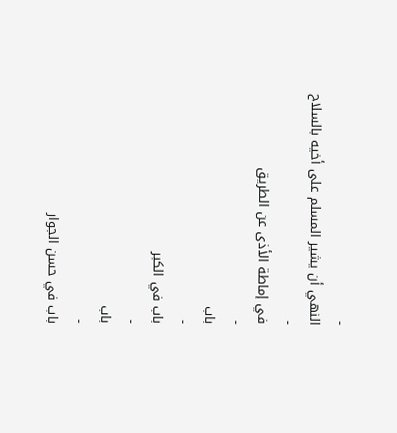-
النهي أن يشير المسلم على أخيه بالسلاح
-
في إماطة الأذى عن الطريق
-
باب
-
باب في الكبر
-
باب
-
باب في حسن الجوار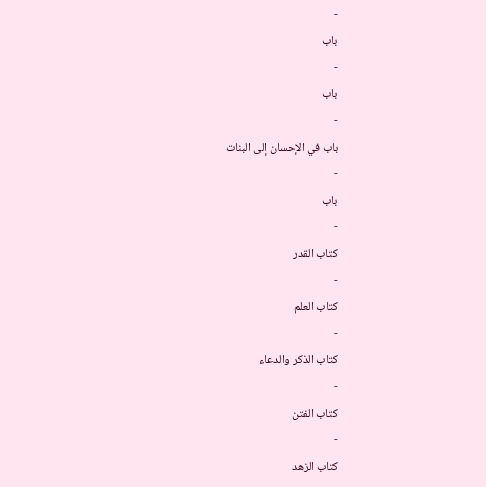-
باب
-
باب
-
باب في الإحسان إلى البنات
-
باب
-
كتاب القدر
-
كتاب العلم
-
كتاب الذكر والدعاء
-
كتاب الفتن
-
كتاب الزهد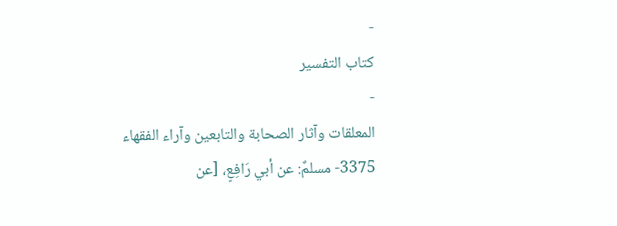-
كتاب التفسير
-
المعلقات وآثار الصحابة والتابعين وآراء الفقهاء
3375- مسلمٌ: عن أبي رَافِعٍ، [عن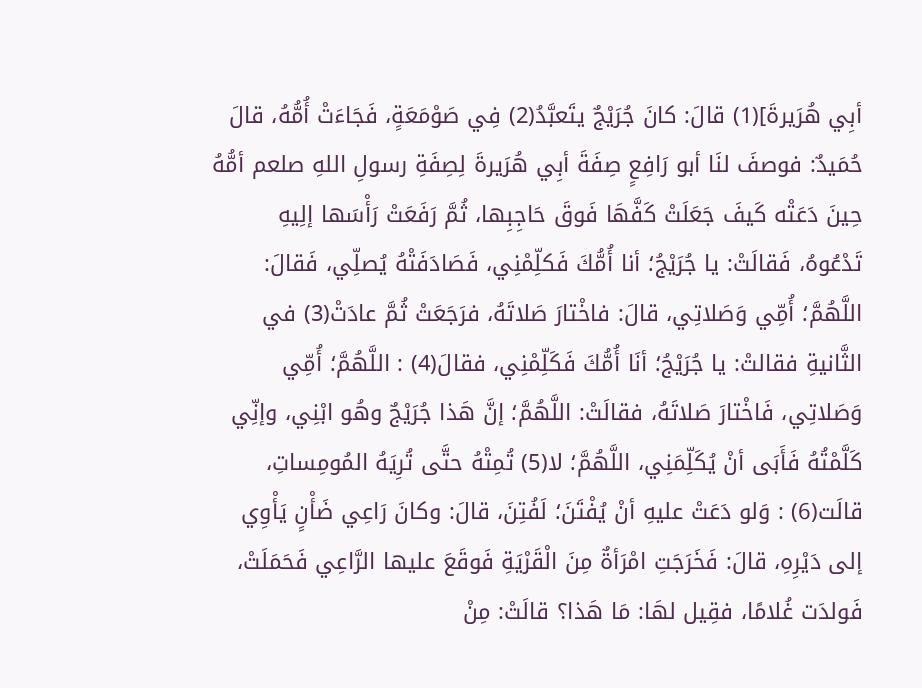أبِي هُرَيرةَ](1) قالَ: كانَ جُرَيْجٌ يتَعبَّدُ(2) فِي صَوْمَعَةٍ، فَجَاءَتْ أُمُّهُ، قالَ حُمَيدٌ: فوصفَ لنَا أبو رَافِعٍ صِفَةَ أبِي هُرَيرةَ لِصِفَةِ رسولِ اللهِ صلعم أمُّهُ حِينَ دَعَتْه كَيفَ جَعَلَتْ كَفَّهَا فَوقَ حَاجِبِها، ثُمَّ رَفَعَتْ رَأْسَها إلِيهِ تَدْعُوهُ، فَقالَتْ: يا جُرَيْجُ؛ أنا أُمُّكَ فَكلِّمْنِي، فَصَادَفَتْهُ يُصلِّي، فَقالَ: اللَّهُمَّ؛ أُمِّي وَصَلاتِي، قالَ: فاخْتارَ صَلاتَهُ، فرَجَعَتْ ثُمَّ عادَتْ(3) في الثَّانيةِ فقالتْ: يا جُرَيْجُ؛ أنَا أُمُّكَ فَكَلِّمْنِي، فقالَ(4) : اللَّهُمَّ؛ أُمِّي وَصَلاتِي، فَاخْتارَ صَلاتَهُ، فقالَتْ: اللَّهُمَّ؛ إنَّ هَذا جُرَيْجٌ وهُو ابْنِي، وإنِّي كَلَّمْتُهُ فَأَبَى أنْ يُكَلِّمَنِي، اللَّهُمَّ؛ لا(5) تُمِتْهُ حتَّى تُرِيَهُ المُومِساتِ، قالَت(6) : وَلو دَعَتْ عليهِ أنْ يُفْتَنَ؛ لَفُتِنَ، قالَ: وكانَ رَاعِي ضَأْنٍ يَأْوِي إلى دَيْرِهِ، قالَ: فَخَرَجَتِ امْرَأةٌ مِنَ الْقَرْيَةِ فَوقَعَ عليها الرَّاعِي فَحَمَلَتْ، فَولدَت غُلامًا، فقِيل لهَا: مَا هَذا؟ قالَتْ: مِنْ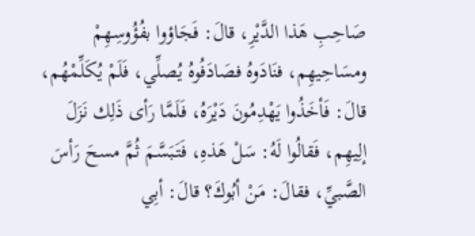صَاحِبِ هَذا الدَّيْرِ، قالَ: فَجَاؤوا بفُؤُوسِهِمْ ومسَاحِيهِم، فنَادَوهُ فصَادَفُوهُ يُصلِّي، فَلَمْ يُكَلِّمْهُم، قالَ: فَأخَذُوا يَهْدِمُونَ دَيْرَهُ، فَلَمَّا رَأى ذَلِك نَزَلَ إلِيهِم، فَقالُوا لَهُ: سَلْ هَذهِ، فَتَبَسَّمَ ثُمَّ مسحَ رَأسَ الصَّبيِّ، فقالَ: مَنْ أبُوكَ؟ قالَ: أبِي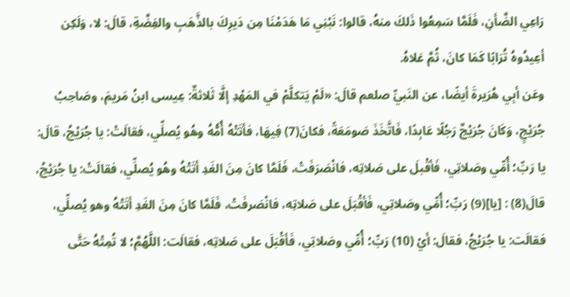رَاعِي الضَّأنِ، فَلَمَّا سَمِعُوا ذَلكَ منهُ، قالوا: نَبْنِي مَا هَدَمْنَا مِن دَيرِكَ بالذَّهَبِ والفِضَّةِ، قالَ: لا، وَلَكِن أعِيدُوهُ تُرَابًا كَمَا كانَ، ثُمَّ عَلاهُ.
وعَن أبِي هُرَيرةَ أيضًا، عن النَبيِّ صلعم قالَ: «لَمْ يَتكلَّمْ في المَهْدِ إلَّا ثَلاثةٌ: عِيسى ابنُ مَريمَ، وصَاحِبُ جُرَيْجٍ، وَكَانَ جُرَيْجٌ رَجُلًا عَابِدًا، فَاتَّخَذَ صَومَعَةً، فكانَ(7) فِيهَا، فأتَتْهُ أُمُّهُ وهُو يُصلِّي، فقالَتْ: يا جُرَيْجُ، قالَ: يا رَبِّ؛ أُمِّي وصَلاتِي، فَأقْبلَ على صَلاتِه، فانْصَرَفَتْ، فَلَمَّا كانَ مِنَ الغَدِ أتَتْهُ وهُو يُصلِّي، فقالَتْ: يا جُرَيْجُ، قالَ(8) : [يا](9) رَبِّ؛ أُمِّي وصَلاتِي، فَأقْبَلَ على صَلاتِه، فانْصَرفَتْ، فَلَمَّا كانَ مِنَ الغَدِ أتَتْهُ وهو يُصلِّي، فقالَت: يا جُرَيْجُ، فقالَ: أيْ (10) رَبِّ؛ أُمِّي وصَلاتِي، فَأقْبَلَ على صَلاتِه، فقالَت: اللَّهُمَّ؛ لا تُمِتْهُ حَتَّى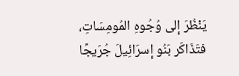يَنْظُرَ إلى وُجُوهِ المُومِسَاتِ، فتَذَاكَر بَنُو إسرَائِيلَ جُرَيجًا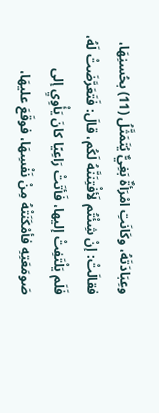وعِبَادَتَهُ، وكَانَتِ امْرَأةٌ بَغِيٌّ يُتَمَثَّلُ (11) بحُسنِهَا، فقالَتْ: إنْ شِئْتُم لَأفْتِنَنَّهُ لَكُم، قالَ: فَتَعَرَّضَتْ لَهُ، فَلَم يَلْتَفِتْ إليها، فَأتَتْ رَاعِيًا كانَ يَأْوِيِ إلى صَومَعَتِهِ فأمْكَنَتْهُ مِنْ نَفْسِهَا، فوقَعَ عليهَا،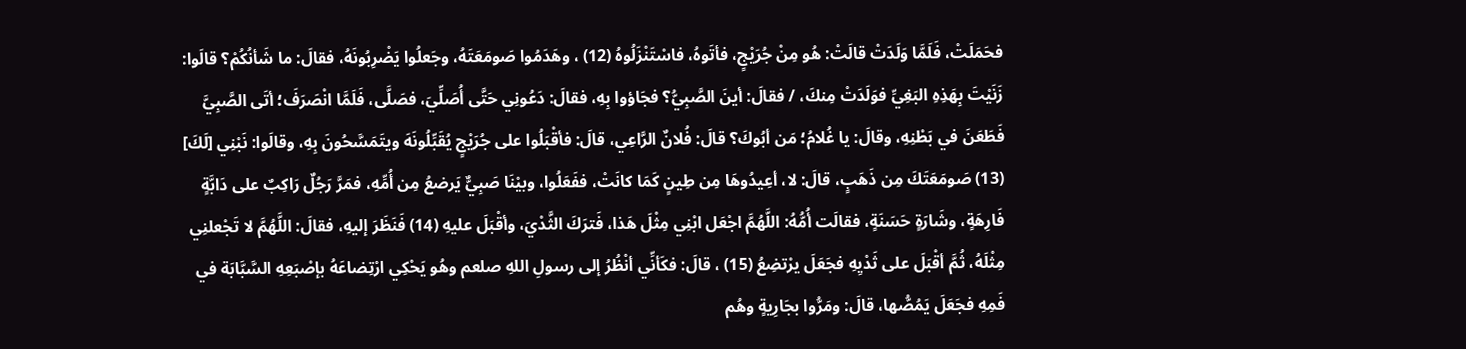فحَمَلَتْ، فَلَمَّا وَلَدَتْ قالَتْ: هُو مِنْ جُرَيْجٍ، فأتَوهُ، فاسْتَنْزَلُوهُ (12) ، وهَدَمُوا صَومَعَتَهُ، وجَعلُوا يَضْرِبُونَهُ، فقالَ: ما شَأنُكُمْ؟ قالَوا: زَنَيْتَ بِهَذِهِ البَغِيِّ فوَلَدَتْ مِنكَ، / فقالَ: أينَ الصَّبِيُّ؟ فجَاؤوا بِهِ، فقالَ: دَعُونِي حَتَّى أُصَلِّيَ، فصَلَّى، فَلَمَّا انْصَرَفَ؛ أتَى الصَّبِيَّ فَطَعَنَ في بَطْنِهِ، وقالَ: يا غُلامُ؛ مَن أبُوكَ؟ قالَ: فُلانٌ الرَّاعِي، قالَ: فأقْبَلُوا على جُرَيْجٍ يُقَبِّلُونَهَ ويتَمَسَّحُونَ بِهِ، وقالَوا: نَبْنِي [لَكَ] (13) صَومَعَتَكَ مِن ذَهَبٍ، قالَ: لا، أعِيدُوهَا مِن طِينٍ كَمَا كانَتْ، ففَعَلُوا، وبيْنَا صَبِيٌّ يَرضعُ مِن أُمِّهِ، فمَرَّ رَجُلٌ رَاكِبٌ على دَابَّةٍ فَارِهَةٍ، وشَارَةٍ حَسَنَةٍ، فقالَت أُمُّهُ: اللَّهُمَّ اجْعَل ابْنِي مِثْلَ هَذا، فَترَكَ الثَّدْيَ، وأقْبَلَ عليهِ (14) فَنَظَرَ إليهِ، فقالَ: اللَّهُمَّ لا تَجْعلنِي مِثْلَهُ، ثُمَّ أقْبَلَ على ثَدْيِهِ فجَعَلَ يرْتضِعُ (15) ، قالَ: فكَأنِّي أنْظُرُ إلى رسولِ اللهِ صلعم وهُو يَحْكِي ارْتِضاعَهُ بإصْبَعِهِ السَّبَّابَة في فَمِهِ فجَعَلَ يَمُصُّها، قالَ: ومَرُّوا بجَارِيةٍ وهُم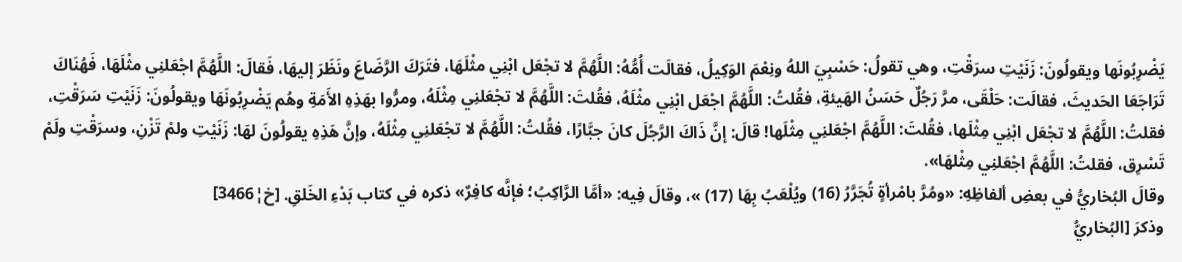يَضْرِبُونَها ويقولُونَ: زَنَيْتِ سرَقْتِ، وهي تقولُ: حَسْبِيَ اللهُ ونِعْمَ الوَكِيلُ، فقالَت أُمُّهُ: اللَّهُمَّ لا تجْعَل ابْنِي مثْلَهَا، فتَرَكَ الرَّضَاعَ ونَظَرَ إليهَا، فَقالَ: اللَّهُمَّ اجْعَلنِي مثْلَهَا، فَهُنَاكَ تَرَاجَعَا الحَديثَ، فقالَت: حَلْقَى، مرَّ رَجُلٌ حَسَنُ الهَيئةِ، فقُلتُ: اللَّهُمَّ اجْعَل ابْنِي مثْلَهُ، فقُلتَ: اللَّهُمَّ لا تجْعَلنِي مِثْلَهُ، ومرُّوا بهَذِهِ الأَمَةِ وهُم يَضْرِبُونَهَا ويقولُونَ: زَنَيْتِ سَرَقْتِ، فقلتُ: اللَّهُمَّ لا تجْعَل ابْنِي مِثْلَها، فقُلتَ: اللَّهُمَّ اجْعَلنِي مِثْلَها! قالَ: إنَّ ذَاكَ الرَّجُلَ كانَ جبَّارًا، فقُلتُ: اللَّهُمَّ لا تجْعَلنِي مِثْلَهُ، وإنَّ هَذِهِ يقولُونَ لهَا: زَنَيْتِ ولمْ تَزْنِ، وسرَقْتِ ولَمْ تَسْرِق، فقلتُ: اللَّهُمَّ اجْعَلنِي مِثْلهَا».
وقالَ البُخاريُّ في بعضِ ألفاظِهِ: «ومُرَّ بامْرأةٍ تُجَرَّرُ (16) ويُلْعَبُ بِهَا (17) »، وقالَ فِيه: «أمَّا الرَّاكِبُ؛ فإنَّه كافِرٌ» ذكره في كتاب بَدْءِ الخَلقِ. [خ¦3466]
وذكرَ [البُخاريُّ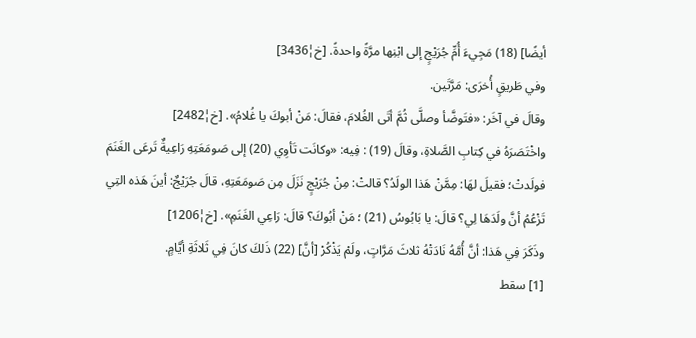أيضًا] (18) مَجِيءَ أُمِّ جُرَيْجٍ إلى ابْنِها مرَّةً واحدةً. [خ¦3436]
وفي طَريقٍ أُخرَى: مَرَّتَين.
وقالَ في آخَر: «فتَوضَّأ وصلَّى ثُمَّ أتَى الغُلامَ، فقالَ: مَنْ أبوكَ يا غُلامُ». [خ¦2482]
واخْتَصَرَهُ في كِتابِ الصَّلاةِ، وقالَ (19) : فِيه: «وكانَت تَأوِي (20) إلى صَومَعَتِهِ رَاعِيةٌ تَرعَى الغَنَمَ فولَدتْ؛ فقيلَ لهَا: مِمَّنْ هَذا الولَدُ؟ قالتْ: مِنْ جُرَيْجٍ نَزَلَ مِن صَومَعَتِهِ، قالَ جُرَيْجٌ: أينَ هَذه التِي تَزْعُمُ أنَّ ولَدَهَا لِي؟ قالَ: يا بَابُوسُ (21) ؛ مَنْ أبُوكَ؟ قالَ: رَاعِي الغَنَمِ». [خ¦1206]
وذَكَرَ فِي هَذا: أنَّ أُمَّهُ نَادَتْهُ ثلاثَ مَرَّاتٍ، ولَمْ يَذْكُرْ [أنَّ] (22) ذَلكَ كانَ فِي ثَلاثَةِ أيَّامٍ.
[1] سقط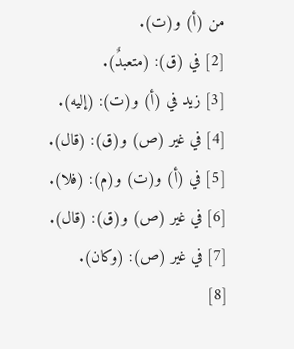من (أ) و(ت).
[2] في (ق): (متعبدٌ).
[3] زيد في (أ) و(ت): (إليه).
[4] في غير (ص) و(ق): (قال).
[5] في (أ) و(ت) و(م): (فلا).
[6] في غير (ص) و(ق): (قال).
[7] في غير (ص): (وكان).
[8]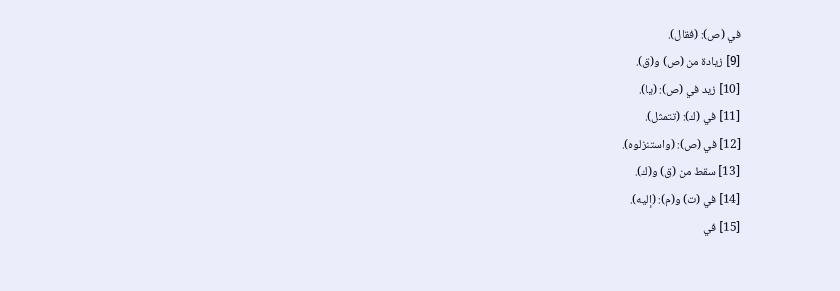في (ص): (فقال).
[9] زيادة من (ص) و(ق).
[10] زيد في (ص): (يا).
[11] في (ك): (تتمثل).
[12] في (ص): (واستنزلوه).
[13] سقط من (ق) و(ك).
[14] في (ت) و(م): (إليه).
[15] في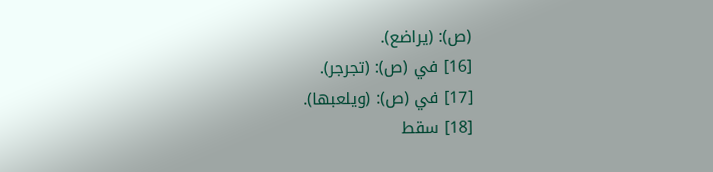(ص): (يراضع).
[16] في (ص): (تجرجر).
[17] في (ص): (ويلعبها).
[18] سقط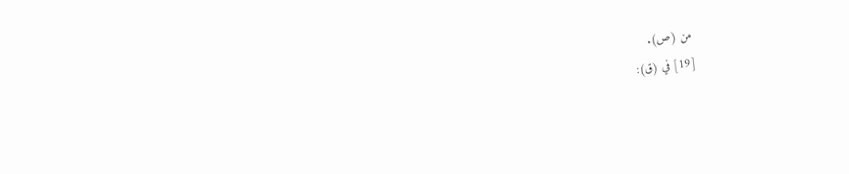من (ص).
[19] في (ق):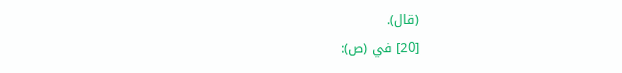(قال).
[20] في (ص):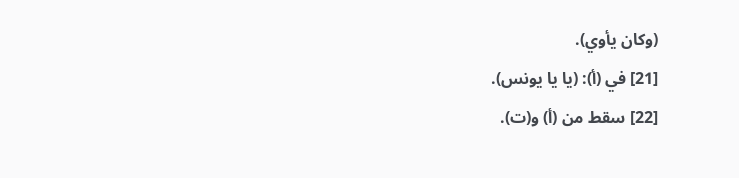(وكان يأوي).
[21] في (أ): (يا يا يونس).
[22] سقط من (أ) و(ت).